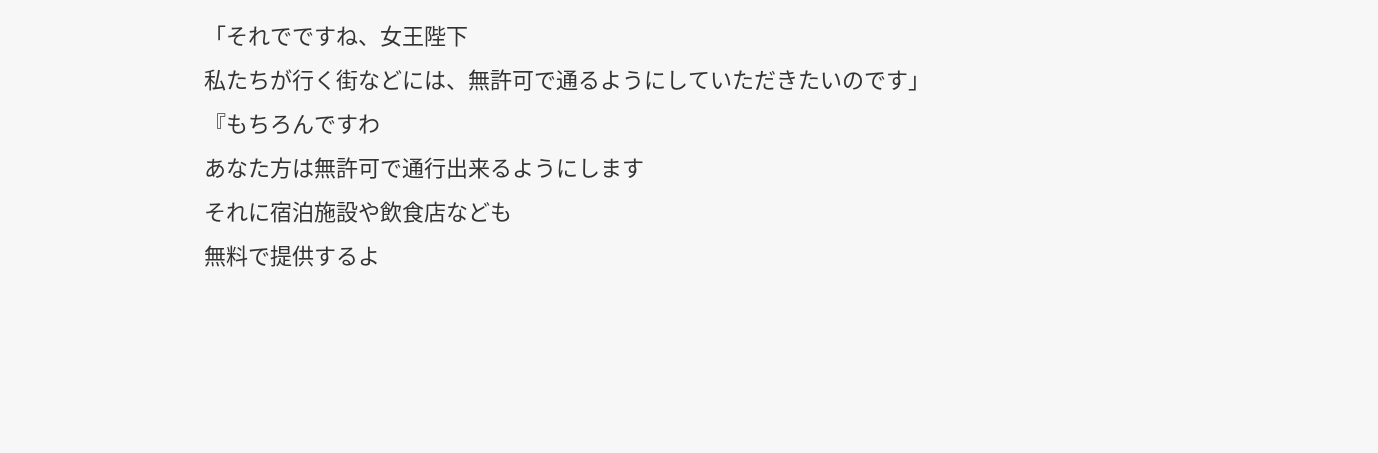「それでですね、女王陛下
私たちが行く街などには、無許可で通るようにしていただきたいのです」
『もちろんですわ
あなた方は無許可で通行出来るようにします
それに宿泊施設や飲食店なども
無料で提供するよ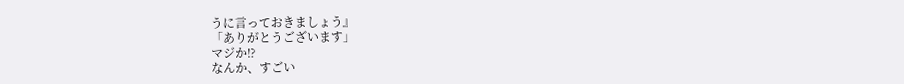うに言っておきましょう』
「ありがとうございます」
マジか⁉
なんか、すごい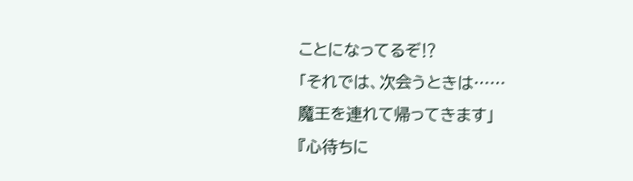ことになってるぞ⁉
「それでは、次会うときは……
魔王を連れて帰ってきます」
『心待ちに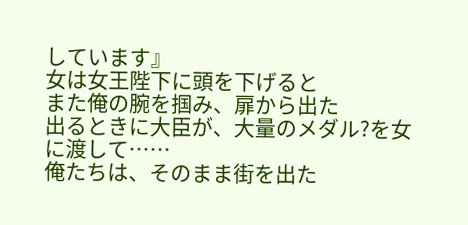しています』
女は女王陛下に頭を下げると
また俺の腕を掴み、扉から出た
出るときに大臣が、大量のメダル?を女に渡して……
俺たちは、そのまま街を出た